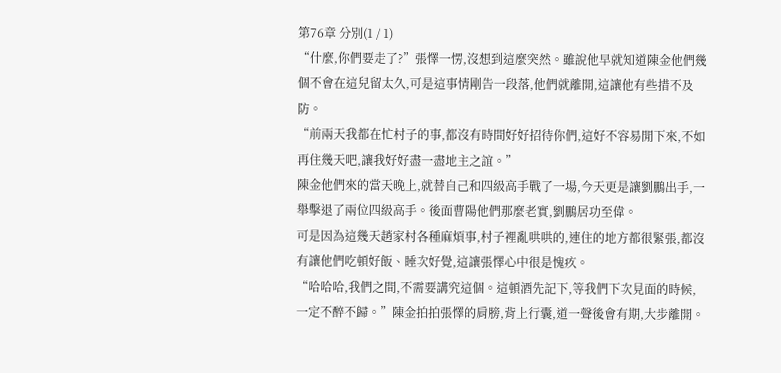第76章 分別(1 / 1)
“什麼,你們要走了?”張懌一愣,沒想到這麼突然。雖說他早就知道陳金他們幾個不會在這兒留太久,可是這事情剛告一段落,他們就離開,這讓他有些措不及防。
“前兩天我都在忙村子的事,都沒有時間好好招待你們,這好不容易閒下來,不如再住幾天吧,讓我好好盡一盡地主之誼。”
陳金他們來的當天晚上,就替自己和四級高手戰了一場,今天更是讓劉鵬出手,一舉擊退了兩位四級高手。後面曹陽他們那麼老實,劉鵬居功至偉。
可是因為這幾天趙家村各種麻煩事,村子裡亂哄哄的,連住的地方都很緊張,都沒有讓他們吃頓好飯、睡次好覺,這讓張懌心中很是愧疚。
“哈哈哈,我們之間,不需要講究這個。這頓酒先記下,等我們下次見面的時候,一定不醉不歸。”陳金拍拍張懌的肩膀,背上行囊,道一聲後會有期,大步離開。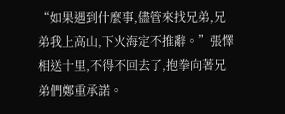“如果遇到什麼事,儘管來找兄弟,兄弟我上高山,下火海定不推辭。”張懌相送十里,不得不回去了,抱拳向著兄弟們鄭重承諾。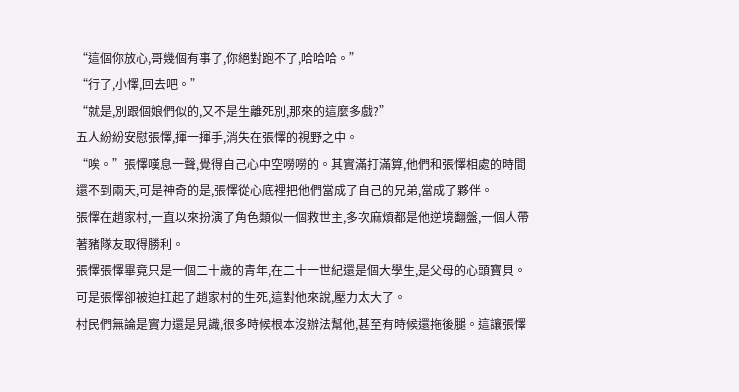“這個你放心,哥幾個有事了,你絕對跑不了,哈哈哈。”
“行了,小懌,回去吧。”
“就是,別跟個娘們似的,又不是生離死別,那來的這麼多戲?”
五人紛紛安慰張懌,揮一揮手,消失在張懌的視野之中。
“唉。”張懌嘆息一聲,覺得自己心中空嘮嘮的。其實滿打滿算,他們和張懌相處的時間還不到兩天,可是神奇的是,張懌從心底裡把他們當成了自己的兄弟,當成了夥伴。
張懌在趙家村,一直以來扮演了角色類似一個救世主,多次麻煩都是他逆境翻盤,一個人帶著豬隊友取得勝利。
張懌張懌畢竟只是一個二十歲的青年,在二十一世紀還是個大學生,是父母的心頭寶貝。可是張懌卻被迫扛起了趙家村的生死,這對他來說,壓力太大了。
村民們無論是實力還是見識,很多時候根本沒辦法幫他,甚至有時候還拖後腿。這讓張懌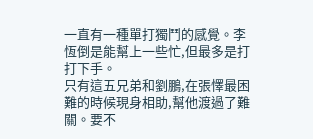一直有一種單打獨鬥的感覺。李恆倒是能幫上一些忙,但最多是打打下手。
只有這五兄弟和劉鵬,在張懌最困難的時候現身相助,幫他渡過了難關。要不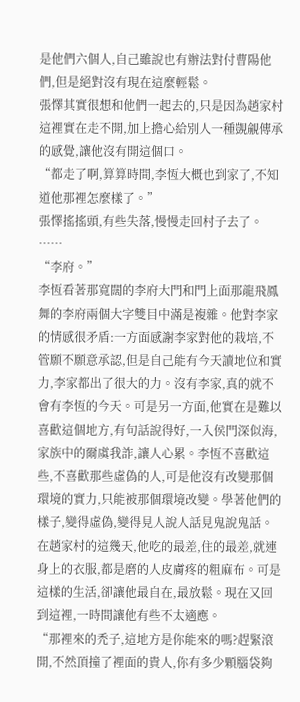是他們六個人,自己雖說也有辦法對付曹陽他們,但是絕對沒有現在這麼輕鬆。
張懌其實很想和他們一起去的,只是因為趙家村這裡實在走不開,加上擔心給別人一種覬覦傳承的感覺,讓他沒有開這個口。
“都走了啊,算算時間,李恆大概也到家了,不知道他那裡怎麼樣了。”
張懌搖搖頭,有些失落,慢慢走回村子去了。
……
“李府。”
李恆看著那寬闊的李府大門和門上面那龍飛鳳舞的李府兩個大字雙目中滿是複雜。他對李家的情感很矛盾:一方面感謝李家對他的栽培,不管願不願意承認,但是自己能有今天讀地位和實力,李家都出了很大的力。沒有李家,真的就不會有李恆的今天。可是另一方面,他實在是難以喜歡這個地方,有句話說得好,一入侯門深似海,家族中的爾虞我詐,讓人心累。李恆不喜歡這些,不喜歡那些虛偽的人,可是他沒有改變那個環境的實力,只能被那個環境改變。學著他們的樣子,變得虛偽,變得見人說人話見鬼說鬼話。
在趙家村的這幾天,他吃的最差,住的最差,就連身上的衣服,都是磨的人皮膚疼的粗麻布。可是這樣的生活,卻讓他最自在,最放鬆。現在又回到這裡,一時間讓他有些不太適應。
“那裡來的禿子,這地方是你能來的嗎?趕緊滾開,不然頂撞了裡面的貴人,你有多少顆腦袋夠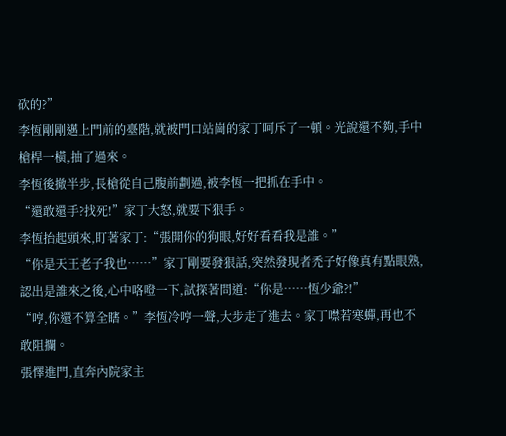砍的?”
李恆剛剛邁上門前的臺階,就被門口站崗的家丁呵斥了一頓。光說還不夠,手中槍桿一橫,抽了過來。
李恆後撤半步,長槍從自己腹前劃過,被李恆一把抓在手中。
“還敢還手?找死!”家丁大怒,就要下狠手。
李恆抬起頭來,盯著家丁:“張開你的狗眼,好好看看我是誰。”
“你是天王老子我也……”家丁剛要發狠話,突然發現者禿子好像真有點眼熟,認出是誰來之後,心中咯噔一下,試探著問道:“你是……恆少爺?!”
“哼,你還不算全瞎。”李恆冷哼一聲,大步走了進去。家丁噤若寒蟬,再也不敢阻攔。
張懌進門,直奔內院家主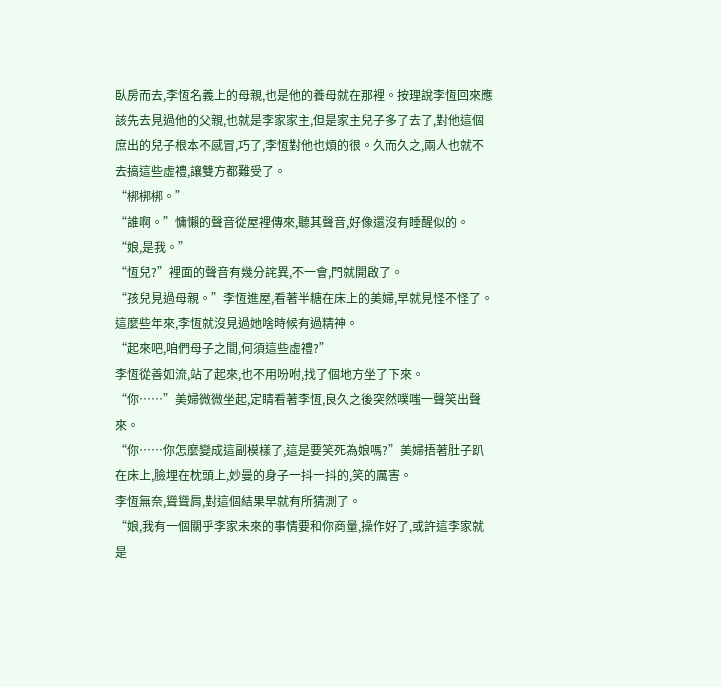臥房而去,李恆名義上的母親,也是他的養母就在那裡。按理說李恆回來應該先去見過他的父親,也就是李家家主,但是家主兒子多了去了,對他這個庶出的兒子根本不感冒,巧了,李恆對他也煩的很。久而久之,兩人也就不去搞這些虛禮,讓雙方都難受了。
“梆梆梆。”
“誰啊。”慵懶的聲音從屋裡傳來,聽其聲音,好像還沒有睡醒似的。
“娘,是我。”
“恆兒?”裡面的聲音有幾分詫異,不一會,門就開啟了。
“孩兒見過母親。”李恆進屋,看著半糖在床上的美婦,早就見怪不怪了。這麼些年來,李恆就沒見過她啥時候有過精神。
“起來吧,咱們母子之間,何須這些虛禮?”
李恆從善如流,站了起來,也不用吩咐,找了個地方坐了下來。
“你……”美婦微微坐起,定睛看著李恆,良久之後突然噗嗤一聲笑出聲來。
“你……你怎麼變成這副模樣了,這是要笑死為娘嗎?”美婦捂著肚子趴在床上,臉埋在枕頭上,妙曼的身子一抖一抖的,笑的厲害。
李恆無奈,聳聳肩,對這個結果早就有所猜測了。
“娘,我有一個關乎李家未來的事情要和你商量,操作好了,或許這李家就是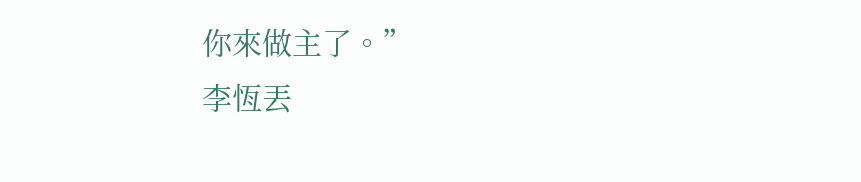你來做主了。”
李恆丟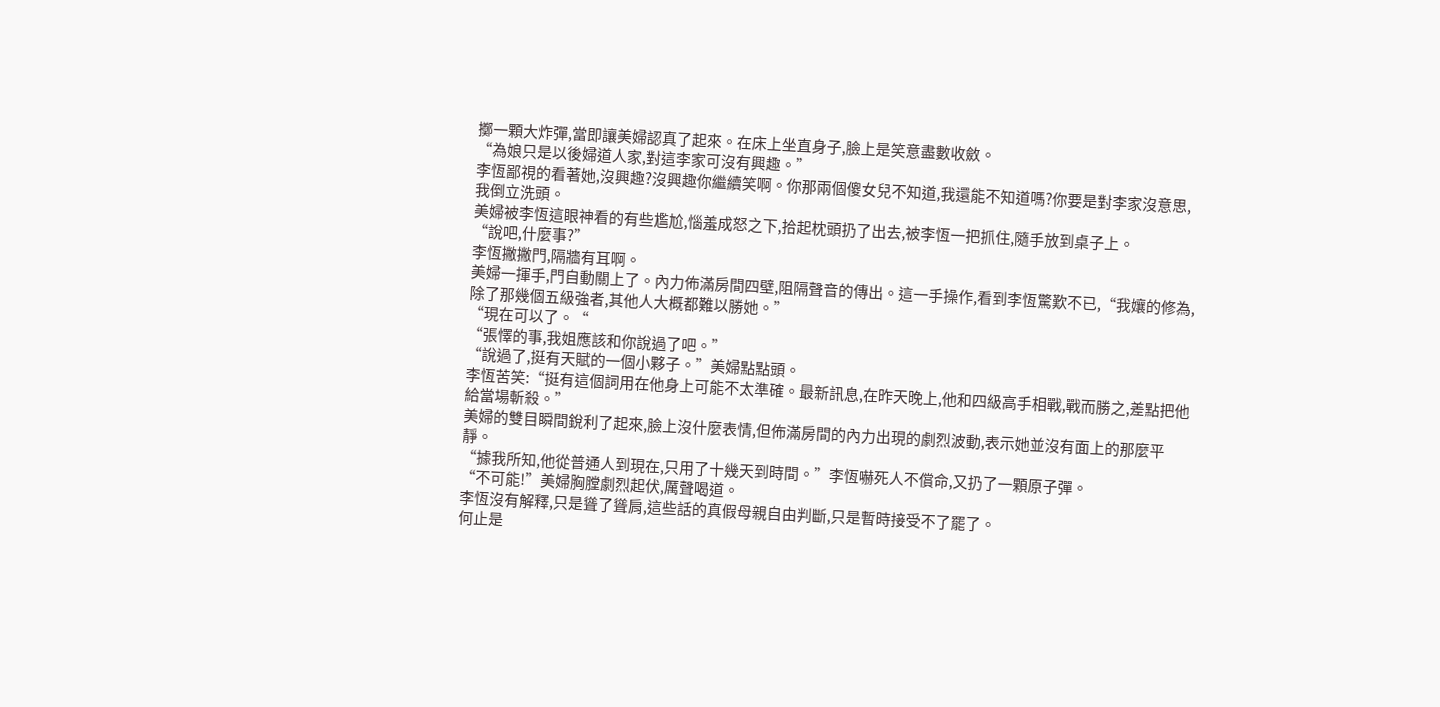擲一顆大炸彈,當即讓美婦認真了起來。在床上坐直身子,臉上是笑意盡數收斂。
“為娘只是以後婦道人家,對這李家可沒有興趣。”
李恆鄙視的看著她,沒興趣?沒興趣你繼續笑啊。你那兩個傻女兒不知道,我還能不知道嗎?你要是對李家沒意思,我倒立洗頭。
美婦被李恆這眼神看的有些尷尬,惱羞成怒之下,拾起枕頭扔了出去,被李恆一把抓住,隨手放到桌子上。
“說吧,什麼事?”
李恆撇撇門,隔牆有耳啊。
美婦一揮手,門自動關上了。內力佈滿房間四壁,阻隔聲音的傳出。這一手操作,看到李恆驚歎不已,“我孃的修為,除了那幾個五級強者,其他人大概都難以勝她。”
“現在可以了。“
“張懌的事,我姐應該和你說過了吧。”
“說過了,挺有天賦的一個小夥子。”美婦點點頭。
李恆苦笑:“挺有這個詞用在他身上可能不太準確。最新訊息,在昨天晚上,他和四級高手相戰,戰而勝之,差點把他給當場斬殺。”
美婦的雙目瞬間銳利了起來,臉上沒什麼表情,但佈滿房間的內力出現的劇烈波動,表示她並沒有面上的那麼平靜。
“據我所知,他從普通人到現在,只用了十幾天到時間。”李恆嚇死人不償命,又扔了一顆原子彈。
“不可能!”美婦胸膛劇烈起伏,厲聲喝道。
李恆沒有解釋,只是聳了聳肩,這些話的真假母親自由判斷,只是暫時接受不了罷了。
何止是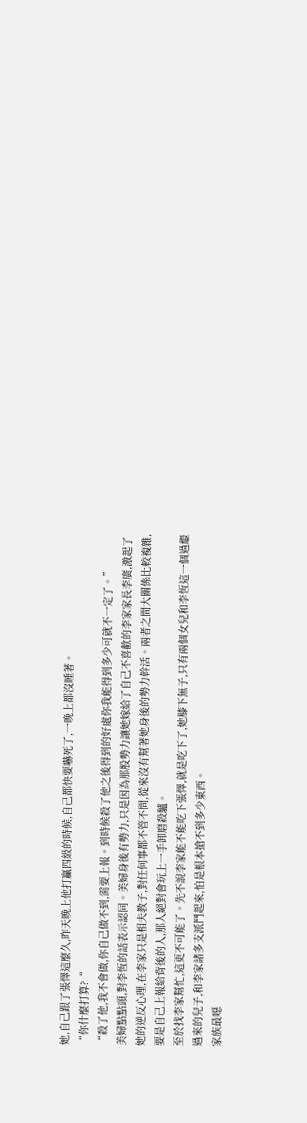她,自己跟了張懌這麼久,昨天晚上他打贏四級的時候,自己都快要嚇死了,一晚上都沒睡著。
“你什麼打算?“
“殺了他,我不會做,你自己做不到,需要上報。到時候殺了他之後得到的好處你我能得到多少可就不一定了。”
美婦點點頭,對李恆的話表示認同。美婦身後有勢力,只是因為那股勢力讓她嫁給了自己不喜歡的李家家長李廣,激起了她的逆反心理,在李家只是相夫教子,對任何事都不管不問,從來沒有幫著她身後的勢力幹活。兩者之間大關係比較複雜,要是自己上報給背後的人,那人絕對會玩上一手卸磨殺驢。
至於找李家幫忙,這更不可能了。先不說李家能不能吃下張懌,就是吃下了,她膝下無子,只有兩個女兒和李恆這一個過繼過來的兒子,和李家諸多支派鬥起來,怕是根本搶不到多少東西。
家族最噁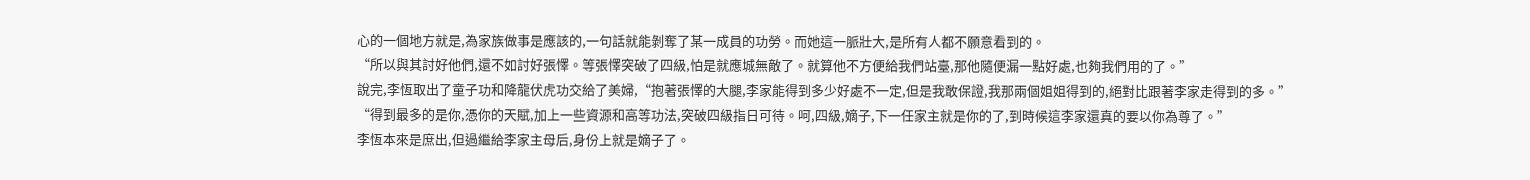心的一個地方就是,為家族做事是應該的,一句話就能剝奪了某一成員的功勞。而她這一脈壯大,是所有人都不願意看到的。
“所以與其討好他們,還不如討好張懌。等張懌突破了四級,怕是就應城無敵了。就算他不方便給我們站臺,那他隨便漏一點好處,也夠我們用的了。”
說完,李恆取出了童子功和降龍伏虎功交給了美婦,“抱著張懌的大腿,李家能得到多少好處不一定,但是我敢保證,我那兩個姐姐得到的,絕對比跟著李家走得到的多。”
“得到最多的是你,憑你的天賦,加上一些資源和高等功法,突破四級指日可待。呵,四級,嫡子,下一任家主就是你的了,到時候這李家還真的要以你為尊了。”
李恆本來是庶出,但過繼給李家主母后,身份上就是嫡子了。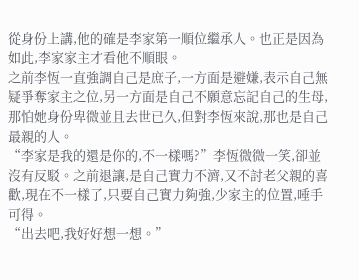從身份上講,他的確是李家第一順位繼承人。也正是因為如此,李家家主才看他不順眼。
之前李恆一直強調自己是庶子,一方面是避嫌,表示自己無疑爭奪家主之位,另一方面是自己不願意忘記自己的生母,那怕她身份卑微並且去世已久,但對李恆來說,那也是自己最親的人。
“李家是我的還是你的,不一樣嗎?”李恆微微一笑,卻並沒有反駁。之前退讓,是自己實力不濟,又不討老父親的喜歡,現在不一樣了,只要自己實力夠強,少家主的位置,唾手可得。
“出去吧,我好好想一想。”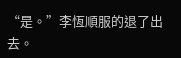“是。”李恆順服的退了出去。